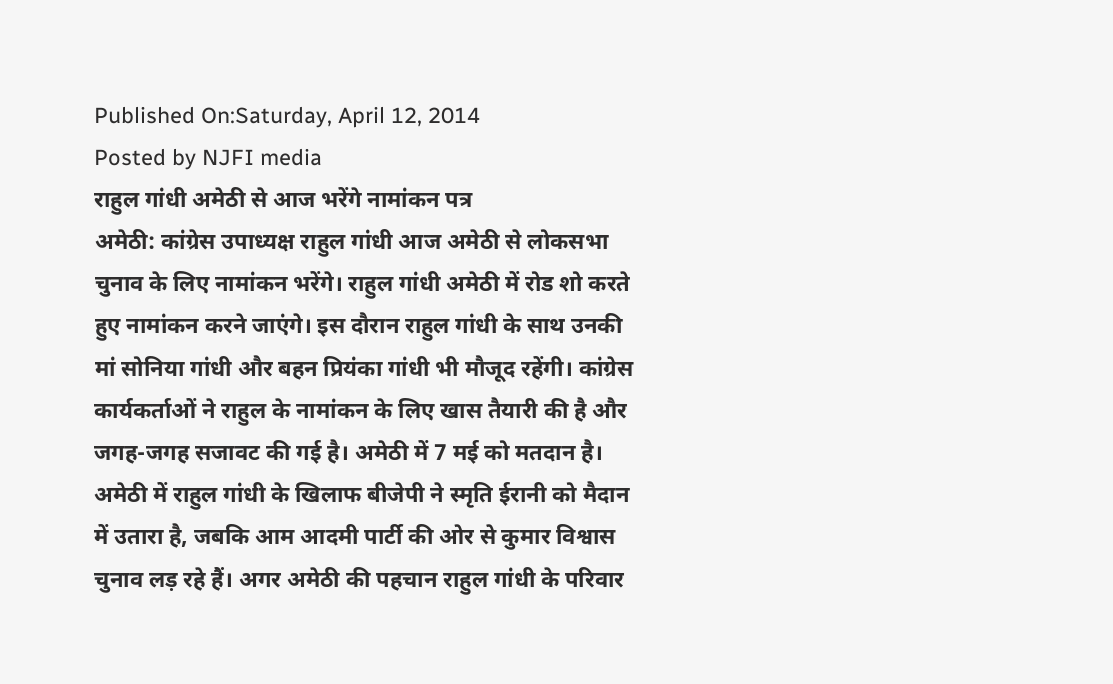Published On:Saturday, April 12, 2014
Posted by NJFI media
राहुल गांधी अमेठी से आज भरेंगे नामांकन पत्र
अमेठी: कांग्रेस उपाध्यक्ष राहुल गांधी आज अमेठी से लोकसभा चुनाव के लिए नामांकन भरेंगे। राहुल गांधी अमेठी में रोड शो करते हुए नामांकन करने जाएंगे। इस दौरान राहुल गांधी के साथ उनकी मां सोनिया गांधी और बहन प्रियंका गांधी भी मौजूद रहेंगी। कांग्रेस कार्यकर्ताओं ने राहुल के नामांकन के लिए खास तैयारी की है और जगह-जगह सजावट की गई है। अमेठी में 7 मई को मतदान है। अमेठी में राहुल गांधी के खिलाफ बीजेपी ने स्मृति ईरानी को मैदान में उतारा है, जबकि आम आदमी पार्टी की ओर से कुमार विश्वास चुनाव लड़ रहे हैं। अगर अमेठी की पहचान राहुल गांधी के परिवार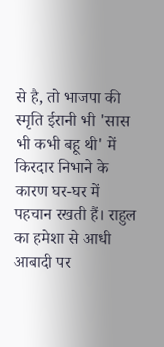से है, तो भाजपा की स्मृति ईरानी भी 'सास भी कभी बहू थी' में किरदार निभाने के कारण घर-घर में पहचान रखती हैं। राहुल का हमेशा से आधी आबादी पर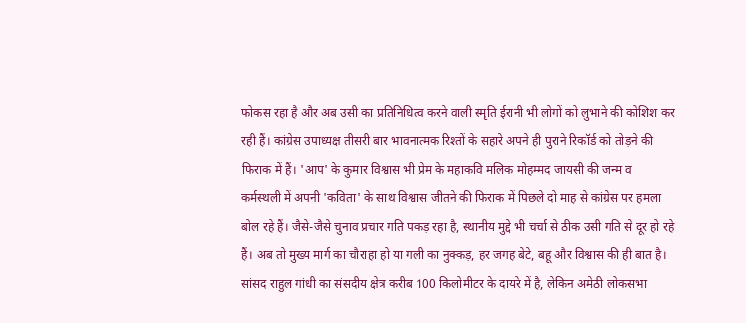फोकस रहा है और अब उसी का प्रतिनिधित्व करने वाली स्मृति ईरानी भी लोगों को लुभाने की कोशिश कर रही हैं। कांग्रेस उपाध्यक्ष तीसरी बार भावनात्मक रिश्तों के सहारे अपने ही पुराने रिकॉर्ड को तोड़ने की फिराक में हैं। 'आप' के कुमार विश्वास भी प्रेम के महाकवि मलिक मोहम्मद जायसी की जन्म व कर्मस्थली में अपनी 'कविता' के साथ विश्वास जीतने की फिराक में पिछले दो माह से कांग्रेस पर हमला बोल रहे हैं। जैसे-जैसे चुनाव प्रचार गति पकड़ रहा है, स्थानीय मुद्दे भी चर्चा से ठीक उसी गति से दूर हो रहे हैं। अब तो मुख्य मार्ग का चौराहा हो या गली का नुक्कड़, हर जगह बेटे, बहू और विश्वास की ही बात है। सांसद राहुल गांधी का संसदीय क्षेत्र करीब 100 किलोमीटर के दायरे में है, लेकिन अमेठी लोकसभा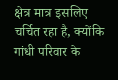क्षेत्र मात्र इसलिए चर्चित रहा है, क्योंकि गांधी परिवार के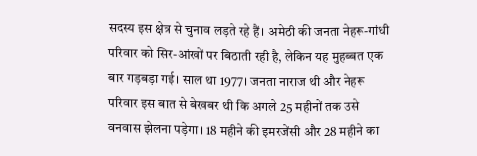सदस्य इस क्षेत्र से चुनाव लड़ते रहे हैं। अमेठी की जनता नेहरू-गांधी परिवार को सिर-आंखों पर बिठाती रही है, लेकिन यह मुहब्बत एक बार गड़बड़ा गई। साल था 1977। जनता नाराज थी और नेहरू परिवार इस बात से बेखबर थी कि अगले 25 महीनों तक उसे वनवास झेलना पड़ेगा। 18 महीने की इमरजेंसी और 28 महीने का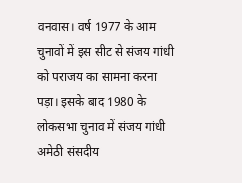वनवास। वर्ष 1977 के आम चुनावों में इस सीट से संजय गांधी को पराजय का सामना करना पड़ा। इसके बाद 1980 के लोकसभा चुनाव में संजय गांधी अमेठी संसदीय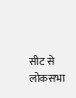सीट से लोकसभा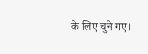के लिए चुने गए।